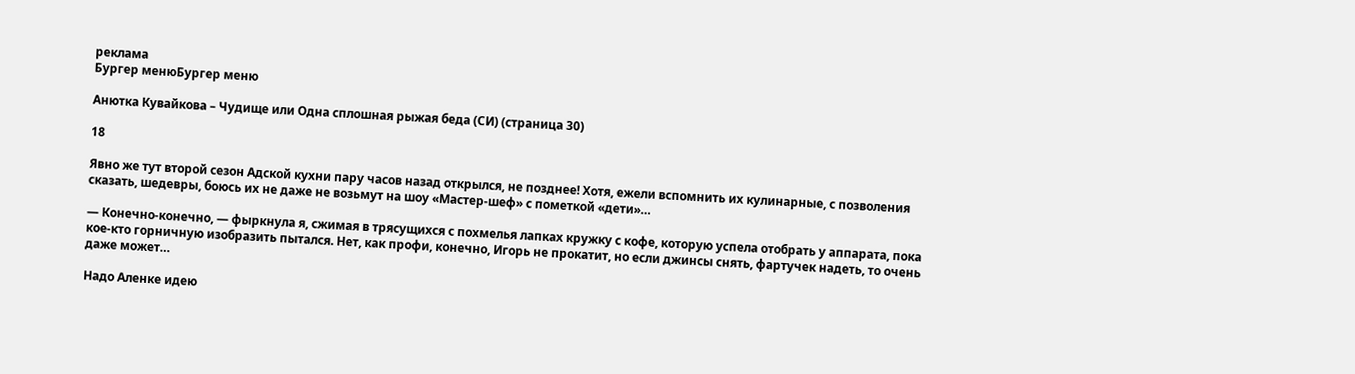реклама
Бургер менюБургер меню

Анютка Кувайкова – Чудище или Одна сплошная рыжая беда (СИ) (страница 30)

18

Явно же тут второй сезон Адской кухни пару часов назад открылся, не позднее! Хотя, ежели вспомнить их кулинарные, с позволения сказать, шедевры, боюсь их не даже не возьмут на шоу «Мастер-шеф» с пометкой «дети»…

— Конечно-конечно, — фыркнула я, сжимая в трясущихся с похмелья лапках кружку с кофе, которую успела отобрать у аппарата, пока кое-кто горничную изобразить пытался. Нет, как профи, конечно, Игорь не прокатит, но если джинсы снять, фартучек надеть, то очень даже может…

Надо Аленке идею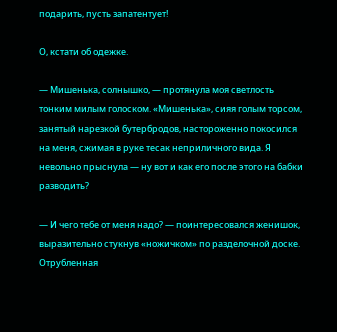подарить, пусть запатентует!

О, кстати об одежке.

— Мишенька, солнышко, — протянула моя светлость тонким милым голоском. «Мишенька», сияя голым торсом, занятый нарезкой бутербродов, настороженно покосился на меня, сжимая в руке тесак неприличного вида. Я невольно прыснула — ну вот и как его после этого на бабки разводить?

— И чего тебе от меня надо? — поинтересовался женишок, выразительно стукнув «ножичком» по разделочной доске. Отрубленная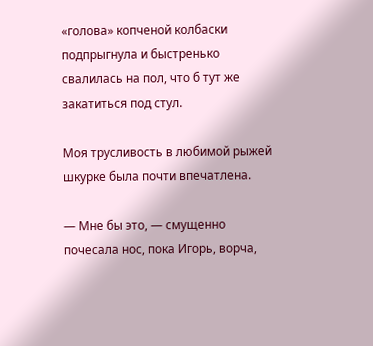«голова» копченой колбаски подпрыгнула и быстренько свалилась на пол, что б тут же закатиться под стул.

Моя трусливость в любимой рыжей шкурке была почти впечатлена.

— Мне бы это, — смущенно почесала нос, пока Игорь, ворча,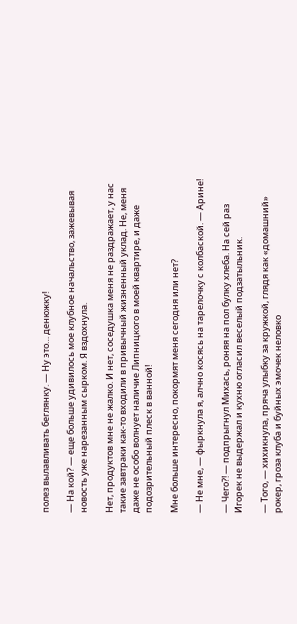полез вылавливать беглянку. — Ну это… денюжку!

— На кой? — еще больше удивилось мое клубное начальство, зажевывая новость уже нарезанным сырком. Я вздохнула.

Нет, продуктов мне не жалко. И нет, соседушка меня не раздражает, у нас такие завтраки как-то входили в привычный жизненный уклад. Не, меня даже не особо волнует наличие Липницкого в моей квартире, и даже подозрительный плеск в ванной!

Мне больше интересно, покормят меня сегодня или нет?

— Не мне, — фыркнула я, алчно косясь на тарелочку с колбаской. — Арине!

— Чего?! — подпрыгнул Михась, роняя на пол булку хлеба. На сей раз Игорек не выдержал и кухню огласил веселый подзатыльник.

— Того, — хихикнула, пряча улыбку за кружкой, глядя как «домашний» рокер, гроза клуба и буйных эмочек неловко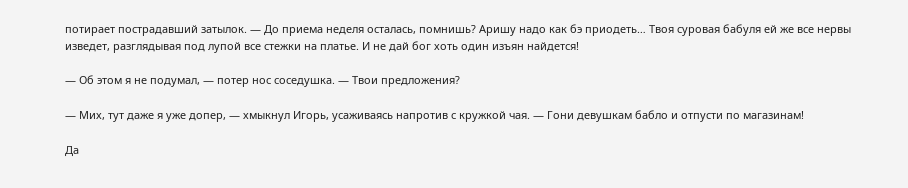потирает пострадавший затылок. — До приема неделя осталась, помнишь? Аришу надо как бэ приодеть… Твоя суровая бабуля ей же все нервы изведет, разглядывая под лупой все стежки на платье. И не дай бог хоть один изъян найдется!

— Об этом я не подумал, — потер нос соседушка. — Твои предложения?

— Мих, тут даже я уже допер, — хмыкнул Игорь, усаживаясь напротив с кружкой чая. — Гони девушкам бабло и отпусти по магазинам!

Да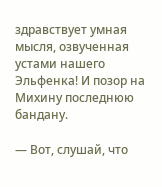здравствует умная мысля, озвученная устами нашего Эльфенка! И позор на Михину последнюю бандану.

— Вот, слушай, что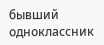бывший одноклассник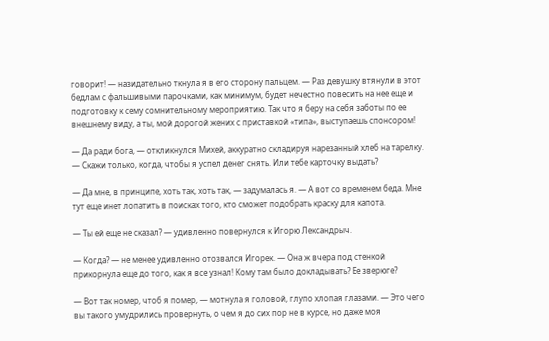говорит! — назидательно ткнула я в его сторону пальцем. — Раз девушку втянули в этот бедлам с фальшивыми парочками, как минимум, будет нечестно повесить на нее еще и подготовку к сему сомнительному мероприятию. Так что я беру на себя заботы по ее внешнему виду, а ты, мой дорогой жених с приставкой «типа», выступаешь спонсором!

— Да ради бога, — откликнулся Михей, аккуратно складируя нарезанный хлеб на тарелку. — Скажи только, когда, чтобы я успел денег снять. Или тебе карточку выдать?

— Да мне, в принципе, хоть так, хоть так, — задумалась я. — А вот со временем беда. Мне тут еще инет лопатить в поисках того, кто сможет подобрать краску для капота.

— Ты ей еще не сказал? — удивленно повернулся к Игорю Лександрыч.

— Когда? — не менее удивленно отозвался Игорек. — Она ж вчера под стенкой прикорнула еще до того, как я все узнал! Кому там было докладывать? Ее зверюге?

— Вот так номер, чтоб я помер, — мотнула я головой, глупо хлопая глазами. — Это чего вы такого умудрились провернуть, о чем я до сих пор не в курсе, но даже моя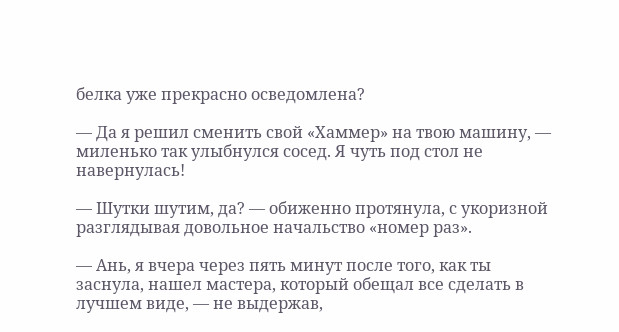белка уже прекрасно осведомлена?

— Да я решил сменить свой «Хаммер» на твою машину, — миленько так улыбнулся сосед. Я чуть под стол не навернулась!

— Шутки шутим, да? — обиженно протянула, с укоризной разглядывая довольное начальство «номер раз».

— Ань, я вчера через пять минут после того, как ты заснула, нашел мастера, который обещал все сделать в лучшем виде, — не выдержав,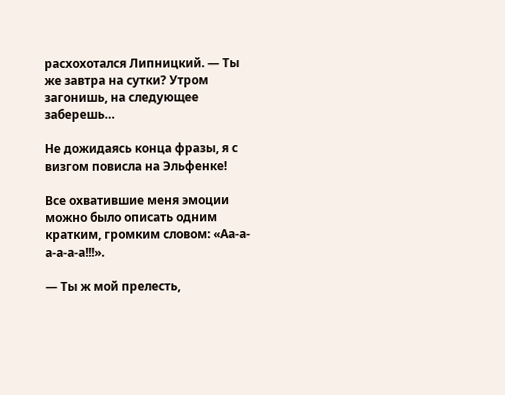расхохотался Липницкий. — Ты же завтра на сутки? Утром загонишь, на следующее заберешь…

Не дожидаясь конца фразы, я с визгом повисла на Эльфенке!

Все охватившие меня эмоции можно было описать одним кратким, громким словом: «Аа-а-а-а-а-а!!!».

— Ты ж мой прелесть,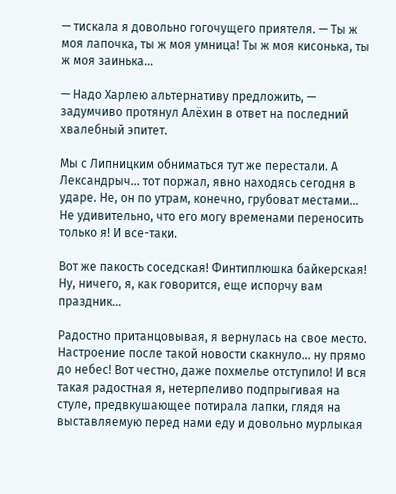— тискала я довольно гогочущего приятеля. — Ты ж моя лапочка, ты ж моя умница! Ты ж моя кисонька, ты ж моя заинька…

— Надо Харлею альтернативу предложить, — задумчиво протянул Алёхин в ответ на последний хвалебный эпитет.

Мы с Липницким обниматься тут же перестали. А Лександрыч… тот поржал, явно находясь сегодня в ударе. Не, он по утрам, конечно, грубоват местами… Не удивительно, что его могу временами переносить только я! И все-таки.

Вот же пакость соседская! Финтиплюшка байкерская! Ну, ничего, я, как говорится, еще испорчу вам праздник…

Радостно пританцовывая, я вернулась на свое место. Настроение после такой новости скакнуло… ну прямо до небес! Вот честно, даже похмелье отступило! И вся такая радостная я, нетерпеливо подпрыгивая на стуле, предвкушающее потирала лапки, глядя на выставляемую перед нами еду и довольно мурлыкая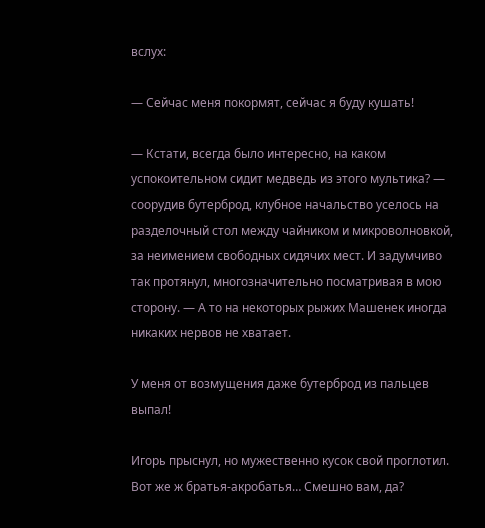вслух:

— Сейчас меня покормят, сейчас я буду кушать!

— Кстати, всегда было интересно, на каком успокоительном сидит медведь из этого мультика? — соорудив бутерброд, клубное начальство уселось на разделочный стол между чайником и микроволновкой, за неимением свободных сидячих мест. И задумчиво так протянул, многозначительно посматривая в мою сторону. — А то на некоторых рыжих Машенек иногда никаких нервов не хватает.

У меня от возмущения даже бутерброд из пальцев выпал!

Игорь прыснул, но мужественно кусок свой проглотил. Вот же ж братья-акробатья… Смешно вам, да?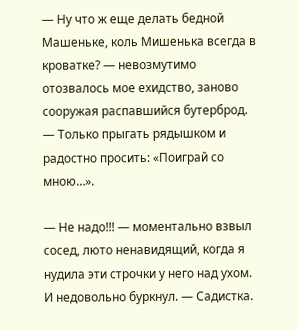— Ну что ж еще делать бедной Машеньке, коль Мишенька всегда в кроватке? — невозмутимо отозвалось мое ехидство, заново сооружая распавшийся бутерброд. — Только прыгать рядышком и радостно просить: «Поиграй со мною…».

— Не надо!!! — моментально взвыл сосед, люто ненавидящий, когда я нудила эти строчки у него над ухом. И недовольно буркнул. — Садистка.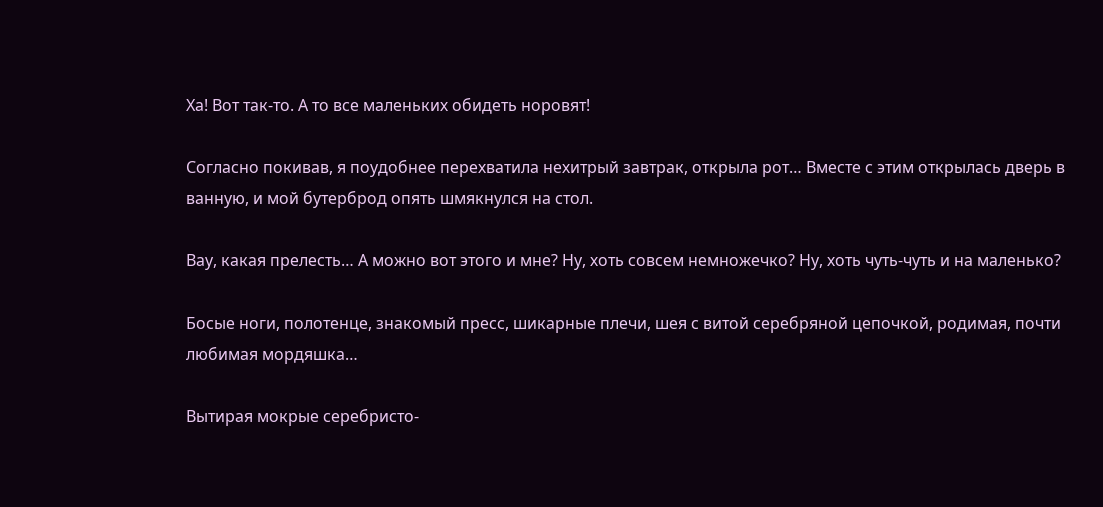Ха! Вот так-то. А то все маленьких обидеть норовят!

Согласно покивав, я поудобнее перехватила нехитрый завтрак, открыла рот… Вместе с этим открылась дверь в ванную, и мой бутерброд опять шмякнулся на стол.

Вау, какая прелесть… А можно вот этого и мне? Ну, хоть совсем немножечко? Ну, хоть чуть-чуть и на маленько?

Босые ноги, полотенце, знакомый пресс, шикарные плечи, шея с витой серебряной цепочкой, родимая, почти любимая мордяшка…

Вытирая мокрые серебристо-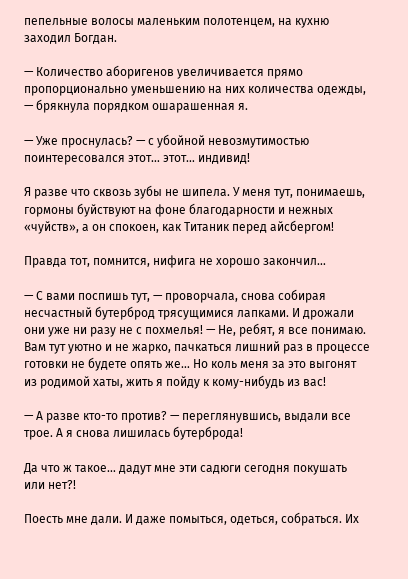пепельные волосы маленьким полотенцем, на кухню заходил Богдан.

— Количество аборигенов увеличивается прямо пропорционально уменьшению на них количества одежды, — брякнула порядком ошарашенная я.

— Уже проснулась? — с убойной невозмутимостью поинтересовался этот… этот… индивид!

Я разве что сквозь зубы не шипела. У меня тут, понимаешь, гормоны буйствуют на фоне благодарности и нежных «чуйств», а он спокоен, как Титаник перед айсбергом!

Правда тот, помнится, нифига не хорошо закончил…

— С вами поспишь тут, — проворчала, снова собирая несчастный бутерброд трясущимися лапками. И дрожали они уже ни разу не с похмелья! — Не, ребят, я все понимаю. Вам тут уютно и не жарко, пачкаться лишний раз в процессе готовки не будете опять же… Но коль меня за это выгонят из родимой хаты, жить я пойду к кому-нибудь из вас!

— А разве кто-то против? — переглянувшись, выдали все трое. А я снова лишилась бутерброда!

Да что ж такое… дадут мне эти садюги сегодня покушать или нет?!

Поесть мне дали. И даже помыться, одеться, собраться. Их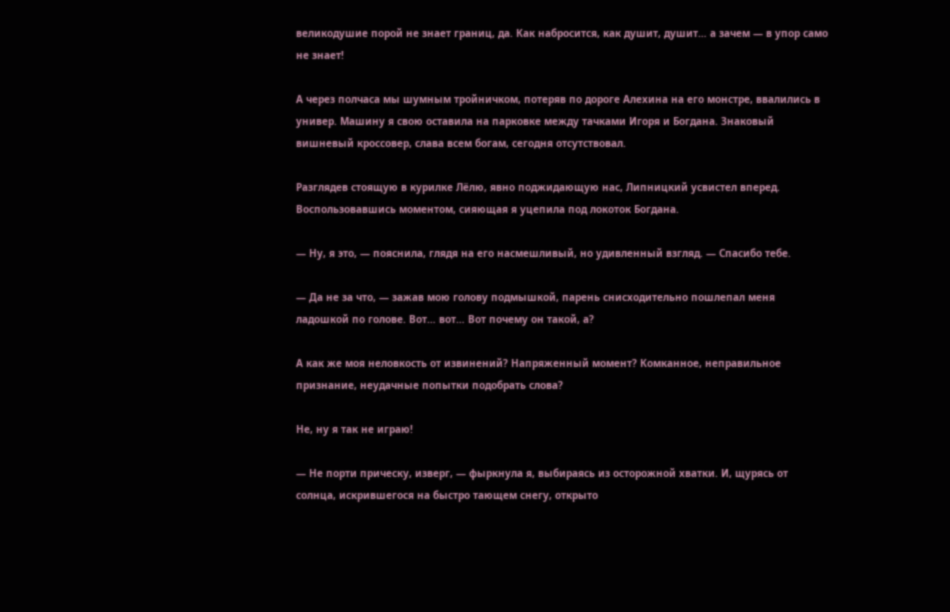великодушие порой не знает границ, да. Как набросится, как душит, душит… а зачем — в упор само не знает!

А через полчаса мы шумным тройничком, потеряв по дороге Алехина на его монстре, ввалились в универ. Машину я свою оставила на парковке между тачками Игоря и Богдана. Знаковый вишневый кроссовер, слава всем богам, сегодня отсутствовал.

Разглядев стоящую в курилке Лёлю, явно поджидающую нас, Липницкий усвистел вперед. Воспользовавшись моментом, сияющая я уцепила под локоток Богдана.

— Ну, я это, — пояснила, глядя на его насмешливый, но удивленный взгляд. — Спасибо тебе.

— Да не за что, — зажав мою голову подмышкой, парень снисходительно пошлепал меня ладошкой по голове. Вот… вот… Вот почему он такой, а?

А как же моя неловкость от извинений? Напряженный момент? Комканное, неправильное признание, неудачные попытки подобрать слова?

Не, ну я так не играю!

— Не порти прическу, изверг, — фыркнула я, выбираясь из осторожной хватки. И, щурясь от солнца, искрившегося на быстро тающем снегу, открыто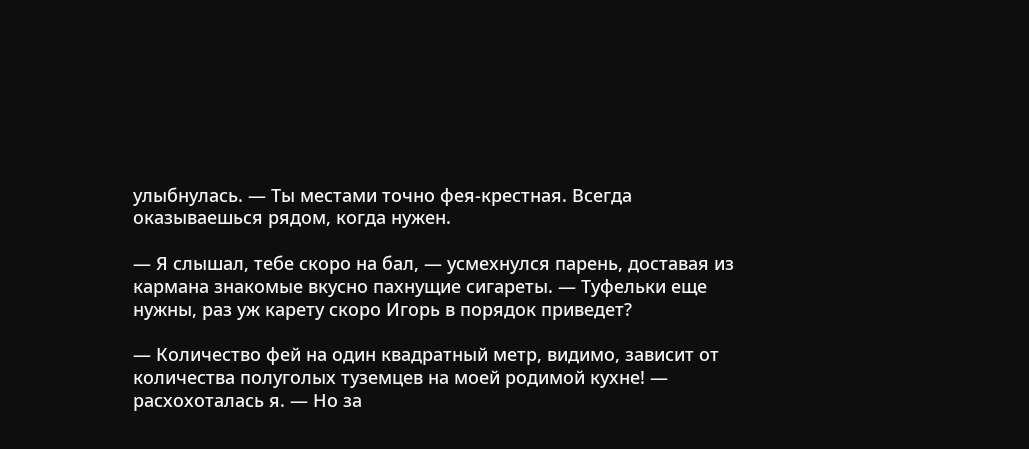улыбнулась. — Ты местами точно фея-крестная. Всегда оказываешься рядом, когда нужен.

— Я слышал, тебе скоро на бал, — усмехнулся парень, доставая из кармана знакомые вкусно пахнущие сигареты. — Туфельки еще нужны, раз уж карету скоро Игорь в порядок приведет?

— Количество фей на один квадратный метр, видимо, зависит от количества полуголых туземцев на моей родимой кухне! — расхохоталась я. — Но за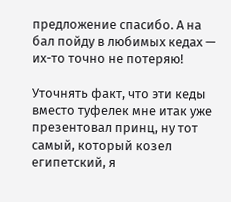предложение спасибо. А на бал пойду в любимых кедах — их-то точно не потеряю!

Уточнять факт, что эти кеды вместо туфелек мне итак уже презентовал принц, ну тот самый, который козел египетский, я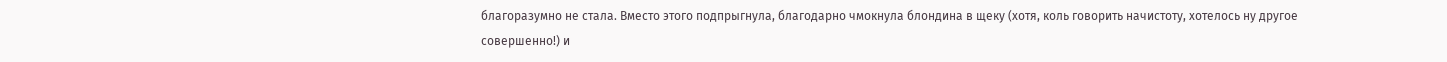благоразумно не стала. Вместо этого подпрыгнула, благодарно чмокнула блондина в щеку (хотя, коль говорить начистоту, хотелось ну другое совершенно!) и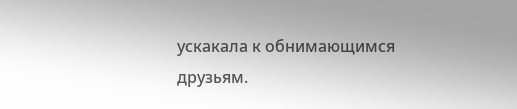ускакала к обнимающимся друзьям.